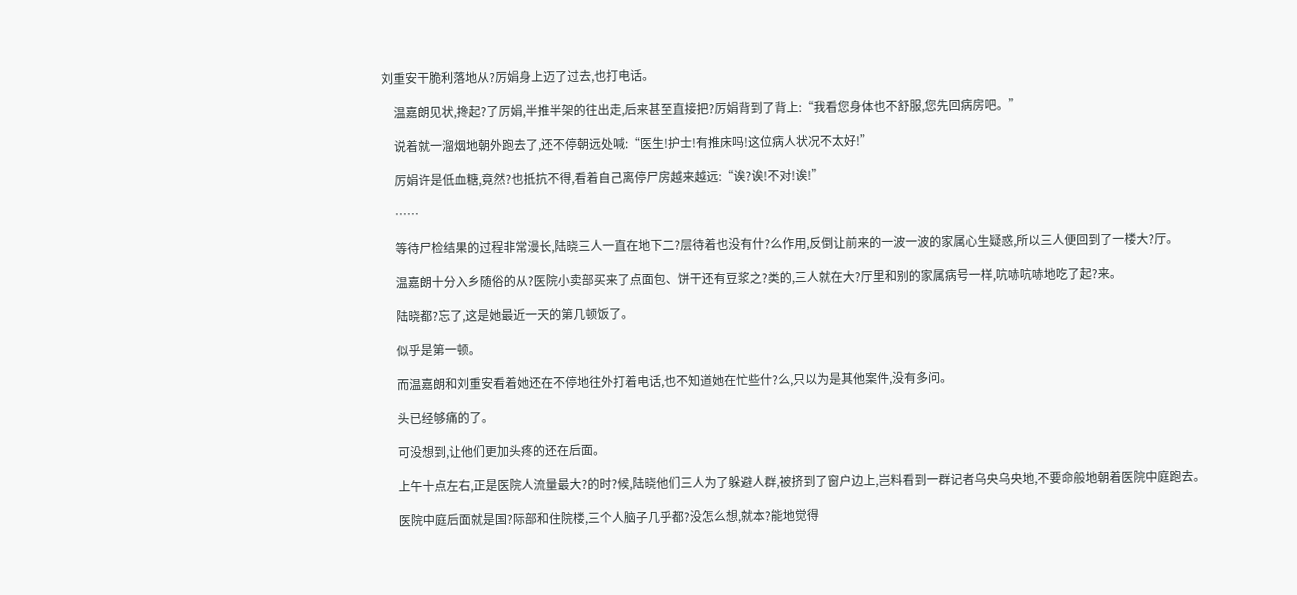刘重安干脆利落地从?厉娟身上迈了过去,也打电话。

    温嘉朗见状,搀起?了厉娟,半推半架的往出走,后来甚至直接把?厉娟背到了背上:“我看您身体也不舒服,您先回病房吧。”

    说着就一溜烟地朝外跑去了,还不停朝远处喊:“医生!护士!有推床吗!这位病人状况不太好!”

    厉娟许是低血糖,竟然?也抵抗不得,看着自己离停尸房越来越远:“诶?诶!不对!诶!”

    ……

    等待尸检结果的过程非常漫长,陆晓三人一直在地下二?层待着也没有什?么作用,反倒让前来的一波一波的家属心生疑惑,所以三人便回到了一楼大?厅。

    温嘉朗十分入乡随俗的从?医院小卖部买来了点面包、饼干还有豆浆之?类的,三人就在大?厅里和别的家属病号一样,吭哧吭哧地吃了起?来。

    陆晓都?忘了,这是她最近一天的第几顿饭了。

    似乎是第一顿。

    而温嘉朗和刘重安看着她还在不停地往外打着电话,也不知道她在忙些什?么,只以为是其他案件,没有多问。

    头已经够痛的了。

    可没想到,让他们更加头疼的还在后面。

    上午十点左右,正是医院人流量最大?的时?候,陆晓他们三人为了躲避人群,被挤到了窗户边上,岂料看到一群记者乌央乌央地,不要命般地朝着医院中庭跑去。

    医院中庭后面就是国?际部和住院楼,三个人脑子几乎都?没怎么想,就本?能地觉得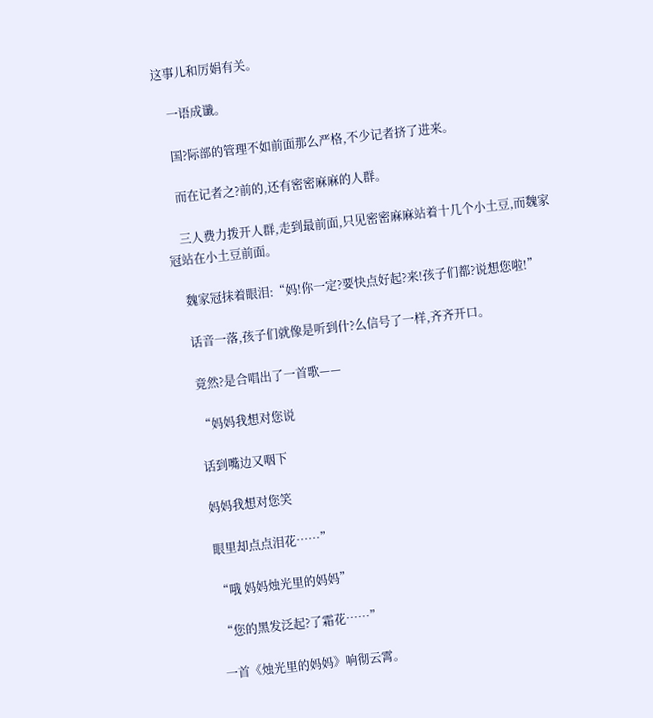这事儿和厉娟有关。

    一语成谶。

    国?际部的管理不如前面那么严格,不少记者挤了进来。

    而在记者之?前的,还有密密麻麻的人群。

    三人费力拨开人群,走到最前面,只见密密麻麻站着十几个小土豆,而魏家冠站在小土豆前面。

    魏家冠抹着眼泪:“妈!你一定?要快点好起?来!孩子们都?说想您啦!”

    话音一落,孩子们就像是听到什?么信号了一样,齐齐开口。

    竟然?是合唱出了一首歌——

    “妈妈我想对您说

    话到嘴边又咽下

    妈妈我想对您笑

    眼里却点点泪花……”

    “哦 妈妈烛光里的妈妈”

    “您的黑发泛起?了霜花……”

    一首《烛光里的妈妈》响彻云霄。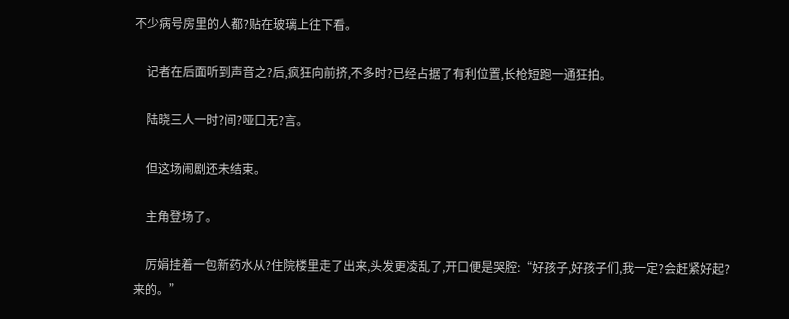不少病号房里的人都?贴在玻璃上往下看。

    记者在后面听到声音之?后,疯狂向前挤,不多时?已经占据了有利位置,长枪短跑一通狂拍。

    陆晓三人一时?间?哑口无?言。

    但这场闹剧还未结束。

    主角登场了。

    厉娟挂着一包新药水从?住院楼里走了出来,头发更凌乱了,开口便是哭腔:“好孩子,好孩子们,我一定?会赶紧好起?来的。”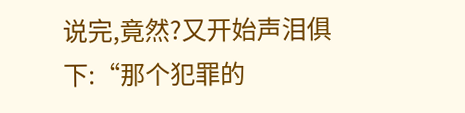说完,竟然?又开始声泪俱下:“那个犯罪的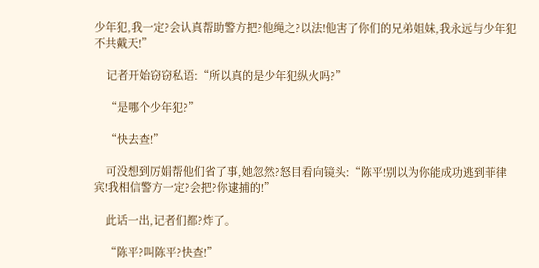少年犯,我一定?会认真帮助警方把?他绳之?以法!他害了你们的兄弟姐妹,我永远与少年犯不共戴天!”

    记者开始窃窃私语:“所以真的是少年犯纵火吗?”

    “是哪个少年犯?”

    “快去查!”

    可没想到厉娟帮他们省了事,她忽然?怒目看向镜头:“陈平!别以为你能成功逃到菲律宾!我相信警方一定?会把?你逮捕的!”

    此话一出,记者们都?炸了。

    “陈平?叫陈平?快查!”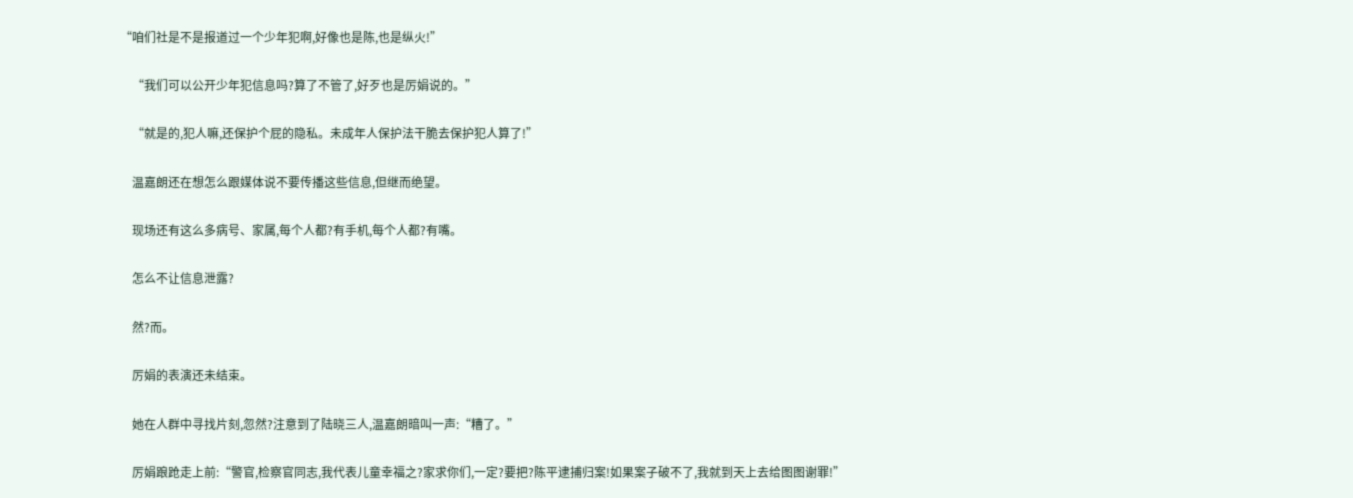“咱们社是不是报道过一个少年犯啊,好像也是陈,也是纵火!”

    “我们可以公开少年犯信息吗?算了不管了,好歹也是厉娟说的。”

    “就是的,犯人嘛,还保护个屁的隐私。未成年人保护法干脆去保护犯人算了!”

    温嘉朗还在想怎么跟媒体说不要传播这些信息,但继而绝望。

    现场还有这么多病号、家属,每个人都?有手机,每个人都?有嘴。

    怎么不让信息泄露?

    然?而。

    厉娟的表演还未结束。

    她在人群中寻找片刻,忽然?注意到了陆晓三人,温嘉朗暗叫一声:“糟了。”

    厉娟踉跄走上前:“警官,检察官同志,我代表儿童幸福之?家求你们,一定?要把?陈平逮捕归案!如果案子破不了,我就到天上去给图图谢罪!”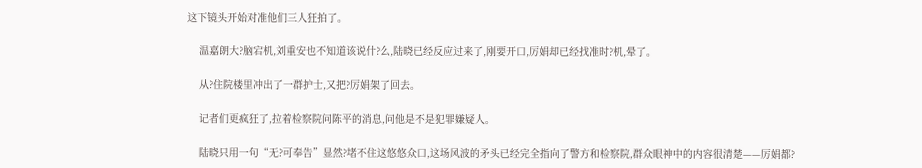这下镜头开始对准他们三人狂拍了。

    温嘉朗大?脑宕机,刘重安也不知道该说什?么,陆晓已经反应过来了,刚要开口,厉娟却已经找准时?机,晕了。

    从?住院楼里冲出了一群护士,又把?厉娟架了回去。

    记者们更疯狂了,拉着检察院问陈平的消息,问他是不是犯罪嫌疑人。

    陆晓只用一句“无?可奉告”显然?堵不住这悠悠众口,这场风波的矛头已经完全指向了警方和检察院,群众眼神中的内容很清楚——厉娟都?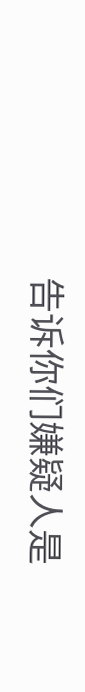告诉你们嫌疑人是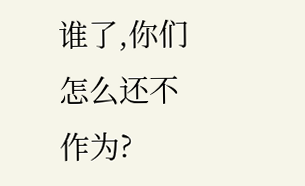谁了,你们怎么还不作为?